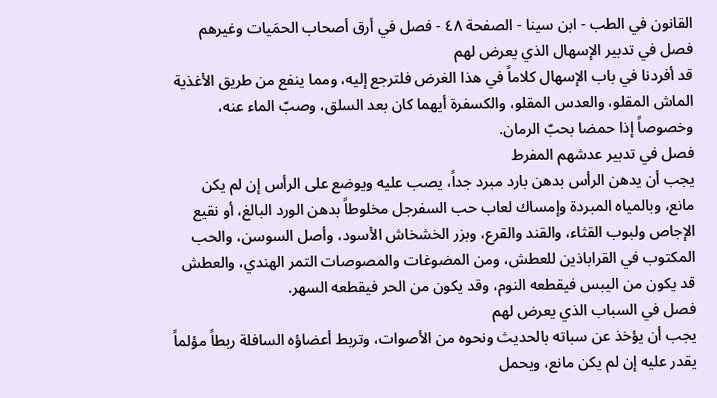القانون في الطب - ابن سينا - الصفحة ٤٨ - فصل في أرق أصحاب الحمَيات وغيرهم
فصل في تدبير الإسهال الذي يعرض لهم
قد أفردنا في باب الإسهال كلاماً في هذا الغرض فلترجع إليه، ومما ينفع من طريق الأغذية الماش المقلو، والعدس المقلو، والكسفرة أيهما كان بعد السلق، وصبّ الماء عنه، وخصوصاً إذا حمضا بحبّ الرمان.
فصل في تدبير عدشهم المفرط
يجب أن يدهن الرأس بدهن بارد مبرد جداً، يصب عليه ويوضع على الرأس إن لم يكن مانع، وبالمياه المبردة وإمساك لعاب حب السفرجل مخلوطاً بدهن الورد البالغ، أو نقيع الإجاص ولبوب القثاء، والقند والقرع، وبزر الخشخاش الأسود، وأصل السوسن، والحب المكتوب في القراباذين للعطش، ومن المضوغات والمصوصات التمر الهندي، والعطش قد يكون من اليبس فيقطعه النوم، وقد يكون من الحر فيقطعه السهر.
فصل في السباب الذي يعرض لهم
يجب أن يؤخذ عن سباته بالحديث ونحوه من الأصوات، وتربط أعضاؤه السافلة ربطاً مؤلماً يقدر عليه إن لم يكن مانع، ويحمل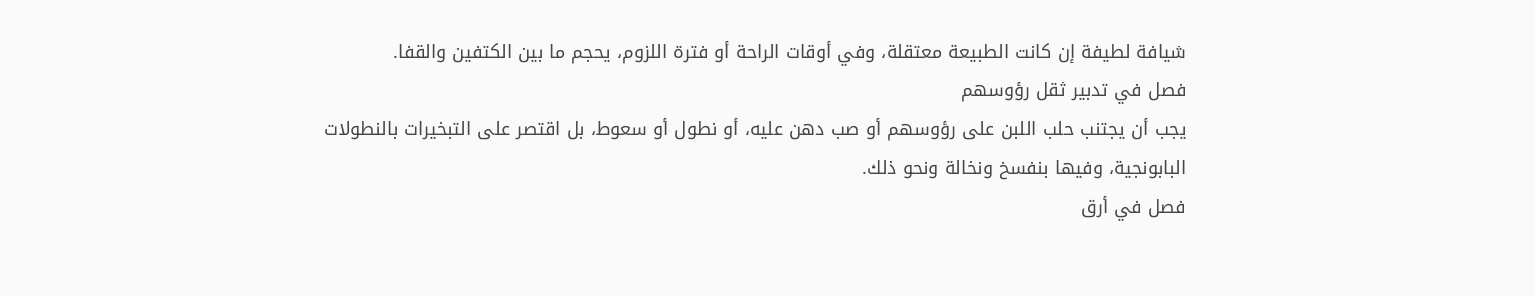شيافة لطيفة إن كانت الطبيعة معتقلة، وفي أوقات الراحة أو فترة اللزوم، يحجم ما بين الكتفين والقفا.
فصل في تدبير ثقل رؤوسهم
يجب أن يجتنب حلب اللبن على رؤوسهم أو صب دهن عليه، أو نطول أو سعوط، بل اقتصر على التبخيرات بالنطولات البابونجية، وفيها بنفسخ ونخالة ونحو ذلك.
فصل في أرق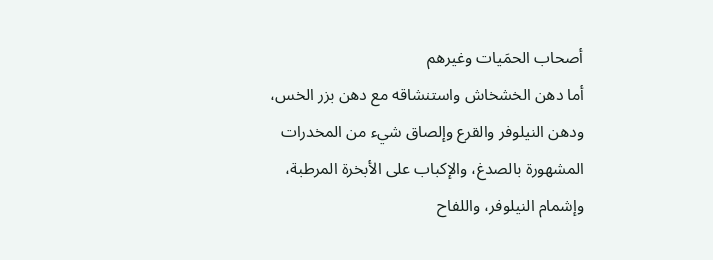أصحاب الحمَيات وغيرهم
أما دهن الخشخاش واستنشاقه مع دهن بزر الخس، ودهن النيلوفر والقرع وإلصاق شيء من المخدرات المشهورة بالصدغ، والإكباب على الأبخرة المرطبة، وإشمام النيلوفر، واللفاح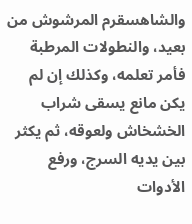والشاهسقرم المرشوش من بعيد، والنطولات المرطبة فأمر تعلمه، وكذلك إن لم يكن مانع يسقى شراب الخشخاش ولعوقه، ثم يكثر بين يديه السرج، ورفع الأدوات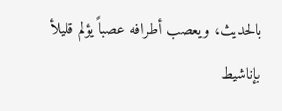بالحديث، ويعصب أطرافه عصباً يؤلم قليلأ بإناشيط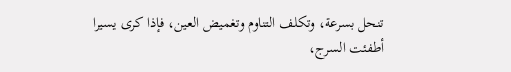تنحل بسرعة، وتكلف التناوم وتغميض العين، فإذا كرى يسيرا أطفئت السرج،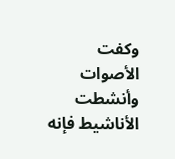وكفت الأصوات وأنشطت الأناشيط فإنه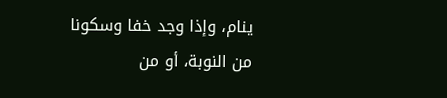ينام، وإذا وجد خفا وسكونا من النوبة، أو من